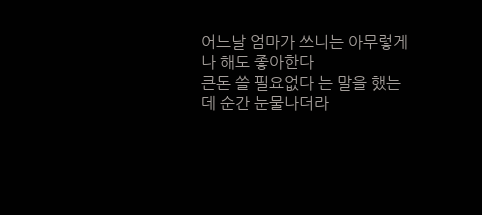어느날 엄마가 쓰니는 아무렇게나 해도 좋아한다
큰돈 쓸 필요없다 는 말을 했는데 순간 눈물나더라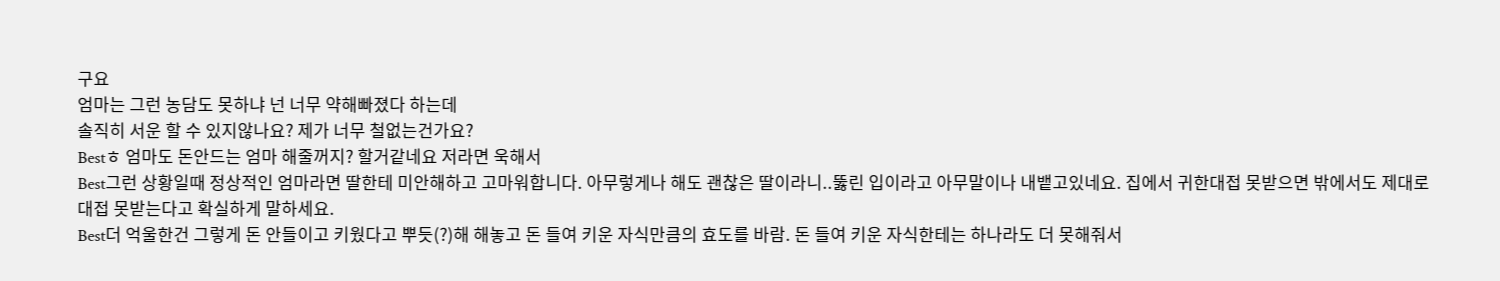구요
엄마는 그런 농담도 못하냐 넌 너무 약해빠졌다 하는데
솔직히 서운 할 수 있지않나요? 제가 너무 철없는건가요?
Bestㅎ 엄마도 돈안드는 엄마 해줄꺼지? 할거같네요 저라면 욱해서
Best그런 상황일때 정상적인 엄마라면 딸한테 미안해하고 고마워합니다. 아무렇게나 해도 괜찮은 딸이라니..뚫린 입이라고 아무말이나 내뱉고있네요. 집에서 귀한대접 못받으면 밖에서도 제대로 대접 못받는다고 확실하게 말하세요.
Best더 억울한건 그렇게 돈 안들이고 키웠다고 뿌듯(?)해 해놓고 돈 들여 키운 자식만큼의 효도를 바람. 돈 들여 키운 자식한테는 하나라도 더 못해줘서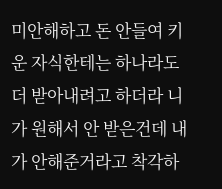미안해하고 돈 안들여 키운 자식한테는 하나라도 더 받아내려고 하더라 니가 원해서 안 받은건데 내가 안해준거라고 착각하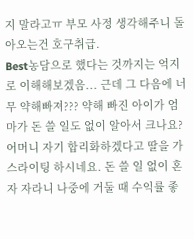지 말라고ㅠ 부모 사정 생각해주니 돌아오는건 호구취급.
Best농담으로 했다는 것까지는 억지로 이해해보겠음... 근데 그 다음에 너무 약해빠져??? 약해 빠진 아이가 엄마가 돈 쓸 일도 없이 알아서 크나요? 어머니 자기 합리화하겠다고 딸을 가스라이팅 하시네요. 돈 쓸 일 없이 혼자 자라니 나중에 거둘 때 수익률 좋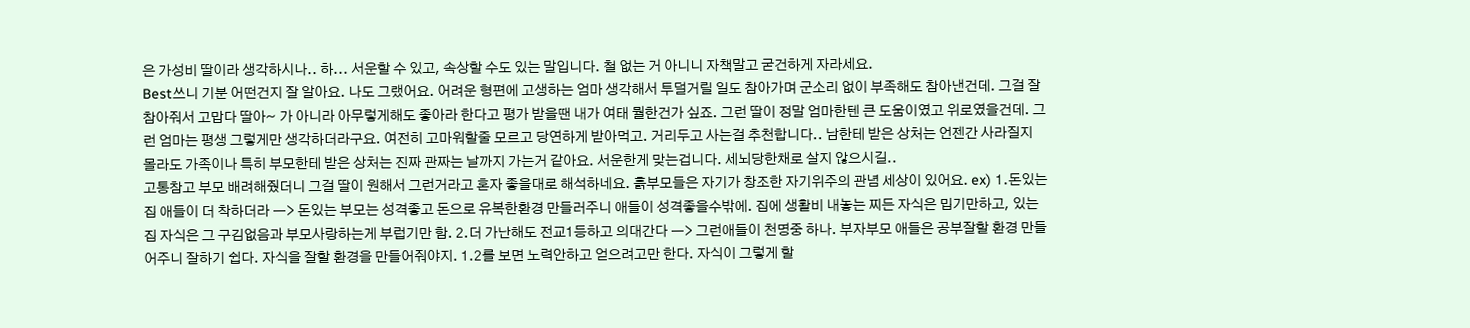은 가성비 딸이라 생각하시나.. 하... 서운할 수 있고, 속상할 수도 있는 말입니다. 철 없는 거 아니니 자책말고 굳건하게 자라세요.
Best쓰니 기분 어떤건지 잘 알아요. 나도 그랬어요. 어려운 형편에 고생하는 엄마 생각해서 투덜거릴 일도 참아가며 군소리 없이 부족해도 참아낸건데. 그걸 잘 참아줘서 고맙다 딸아~ 가 아니라 아무렇게해도 좋아라 한다고 평가 받을땐 내가 여태 뭘한건가 싶죠. 그런 딸이 정말 엄마한텐 큰 도움이였고 위로였을건데. 그런 엄마는 평생 그렇게만 생각하더라구요. 여전히 고마워할줄 모르고 당연하게 받아먹고. 거리두고 사는걸 추천합니다.. 남한테 받은 상처는 언젠간 사라질지 몰라도 가족이나 특히 부모한테 받은 상처는 진짜 관짜는 날까지 가는거 같아요. 서운한게 맞는겁니다. 세뇌당한채로 살지 않으시길..
고통참고 부모 배려해줬더니 그걸 딸이 원해서 그런거라고 혼자 좋을대로 해석하네요. 흙부모들은 자기가 창조한 자기위주의 관념 세상이 있어요. ex) 1.돈있는집 애들이 더 착하더라 ㅡ> 돈있는 부모는 성격좋고 돈으로 유복한환경 만들러주니 애들이 성격좋을수밖에. 집에 생활비 내놓는 찌든 자식은 밉기만하고, 있는집 자식은 그 구김없음과 부모사랑하는게 부럽기만 함. 2.더 가난해도 전교1등하고 의대간다 ㅡ> 그런애들이 천명중 하나. 부자부모 애들은 공부잘할 환경 만들어주니 잘하기 쉽다. 자식을 잘할 환경을 만들어줘야지. 1.2를 보면 노력안하고 얻으려고만 한다. 자식이 그렇게 할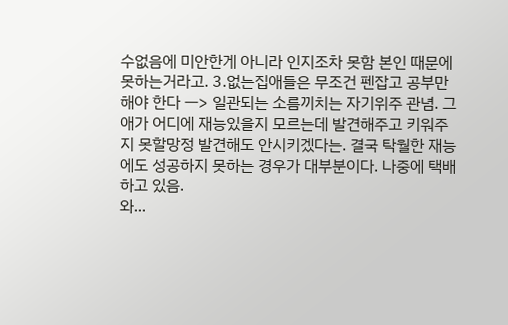수없음에 미안한게 아니라 인지조차 못함 본인 때문에 못하는거라고. 3.없는집애들은 무조건 펜잡고 공부만 해야 한다 ㅡ> 일관되는 소름끼치는 자기위주 관념. 그 애가 어디에 재능있을지 모르는데 발견해주고 키워주지 못할망정 발견해도 안시키겠다는. 결국 탁월한 재능에도 성공하지 못하는 경우가 대부분이다. 나중에 택배하고 있음.
와...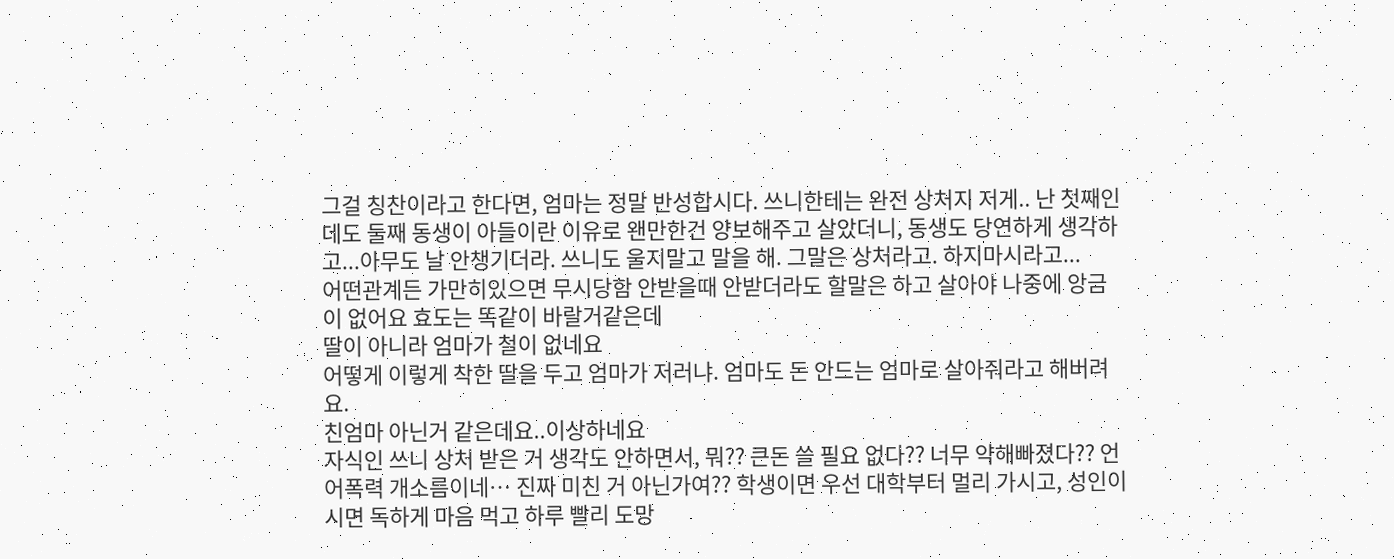그걸 칭찬이라고 한다면, 엄마는 정말 반성합시다. 쓰니한테는 완전 상처지 저게.. 난 첫째인데도 둘째 동생이 아들이란 이유로 왠만한건 양보해주고 살았더니, 동생도 당연하게 생각하고...아무도 날 안챙기더라. 쓰니도 울지말고 말을 해. 그말은 상처라고. 하지마시라고...
어떤관계든 가만히있으면 무시당함 안받을때 안받더라도 할말은 하고 살아야 나중에 앙금이 없어요 효도는 똑같이 바랄거같은데
딸이 아니라 엄마가 철이 없네요
어떻게 이렇게 착한 딸을 두고 엄마가 저러냐. 엄마도 돈 안드는 엄마로 살아줘라고 해버려요.
친엄마 아닌거 같은데요..이상하네요
자식인 쓰니 상처 받은 거 생각도 안하면서, 뭐?? 큰돈 쓸 필요 없다?? 너무 약해빠졌다?? 언어폭력 개소름이네… 진짜 미친 거 아닌가여?? 학생이면 우선 대학부터 멀리 가시고, 성인이시면 독하게 마음 먹고 하루 빨리 도망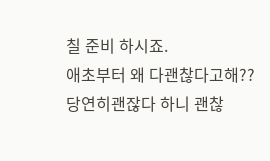칠 준비 하시죠.
애초부터 왜 다괜찮다고해??당연히괜잖다 하니 괜찮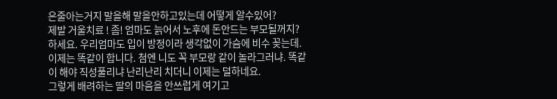은줄아는거지 말을해 말을안하고있는데 어떻게 알수있어?
제발 거울치료 ! 좀! 엄마도 늙어서 노후에 돈안드는 부모될꺼지? 하세요. 우리엄마도 입이 방정이라 생각없이 가슴에 비수 꽂는데. 이제는 똑같이 합니다. 첨엔 니도 꼭 부모랑 같이 놀라그러냐. 똑같이 해야 직성풀리냐 난리난리 치더니 이제는 덜하네요.
그렇게 배려하는 딸의 마음을 안쓰럽게 여기고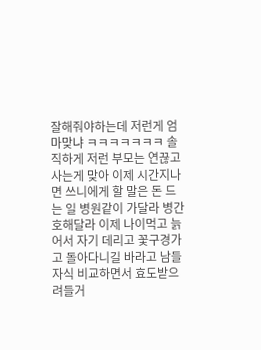잘해줘야하는데 저런게 엄마맞냐 ㅋㅋㅋㅋㅋㅋㅋ 솔직하게 저런 부모는 연끊고사는게 맞아 이제 시간지나면 쓰니에게 할 말은 돈 드는 일 병원같이 가달라 병간호해달라 이제 나이먹고 늙어서 자기 데리고 꽃구경가고 돌아다니길 바라고 남들 자식 비교하면서 효도받으려들거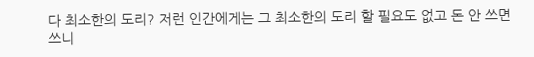다 최소한의 도리? 저런 인간에게는 그 최소한의 도리 할 필요도 없고 돈 안 쓰면 쓰니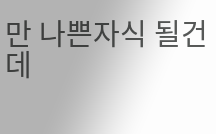만 나쁜자식 될건데